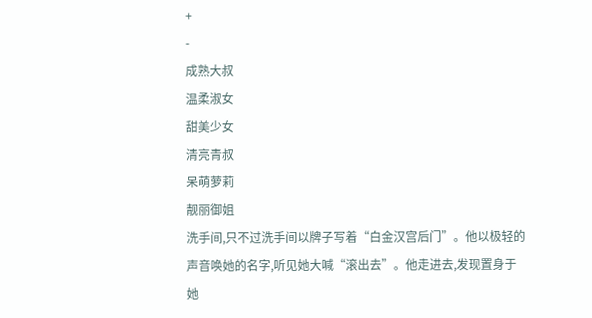+
-
成熟大叔
温柔淑女
甜美少女
清亮青叔
呆萌萝莉
靓丽御姐
洗手间,只不过洗手间以牌子写着“白金汉宫后门”。他以极轻的声音唤她的名字,听见她大喊“滚出去”。他走进去,发现置身于她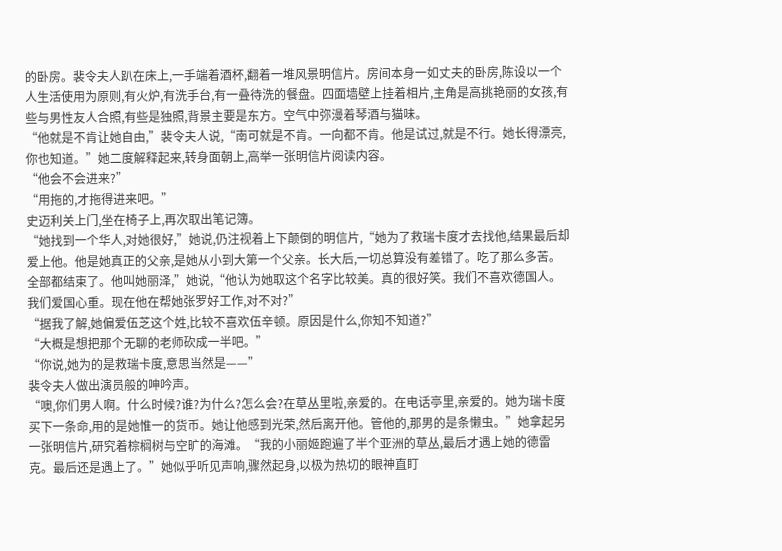的卧房。裴令夫人趴在床上,一手端着酒杯,翻着一堆风景明信片。房间本身一如丈夫的卧房,陈设以一个人生活使用为原则,有火炉,有洗手台,有一叠待洗的餐盘。四面墙壁上挂着相片,主角是高挑艳丽的女孩,有些与男性友人合照,有些是独照,背景主要是东方。空气中弥漫着琴酒与猫味。
“他就是不肯让她自由,”裴令夫人说,“南可就是不肯。一向都不肯。他是试过,就是不行。她长得漂亮,你也知道。”她二度解释起来,转身面朝上,高举一张明信片阅读内容。
“他会不会进来?”
“用拖的,才拖得进来吧。”
史迈利关上门,坐在椅子上,再次取出笔记簿。
“她找到一个华人,对她很好,”她说,仍注视着上下颠倒的明信片,“她为了救瑞卡度才去找他,结果最后却爱上他。他是她真正的父亲,是她从小到大第一个父亲。长大后,一切总算没有差错了。吃了那么多苦。全部都结束了。他叫她丽泽,”她说,“他认为她取这个名字比较美。真的很好笑。我们不喜欢德国人。我们爱国心重。现在他在帮她张罗好工作,对不对?”
“据我了解,她偏爱伍芝这个姓,比较不喜欢伍辛顿。原因是什么,你知不知道?”
“大概是想把那个无聊的老师砍成一半吧。”
“你说,她为的是救瑞卡度,意思当然是——”
裴令夫人做出演员般的呻吟声。
“噢,你们男人啊。什么时候?谁?为什么?怎么会?在草丛里啦,亲爱的。在电话亭里,亲爱的。她为瑞卡度买下一条命,用的是她惟一的货币。她让他感到光荣,然后离开他。管他的,那男的是条懒虫。”她拿起另一张明信片,研究着棕榈树与空旷的海滩。“我的小丽姬跑遍了半个亚洲的草丛,最后才遇上她的德雷克。最后还是遇上了。”她似乎听见声响,骤然起身,以极为热切的眼神直盯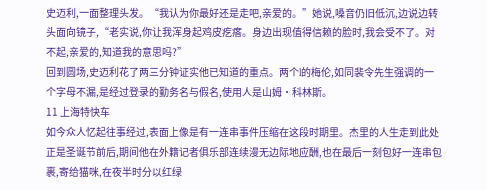史迈利,一面整理头发。“我认为你最好还是走吧,亲爱的。”她说,嗓音仍旧低沉,边说边转头面向镜子,“老实说,你让我浑身起鸡皮疙瘩。身边出现值得信赖的脸时,我会受不了。对不起,亲爱的,知道我的意思吗?”
回到圆场,史迈利花了两三分钟证实他已知道的重点。两个l的梅伦,如同裴令先生强调的一个字母不漏,是经过登录的勤务名与假名,使用人是山姆·科林斯。
11 上海特快车
如今众人忆起往事经过,表面上像是有一连串事件压缩在这段时期里。杰里的人生走到此处正是圣诞节前后,期间他在外籍记者俱乐部连续漫无边际地应酬,也在最后一刻包好一连串包裹,寄给猫咪,在夜半时分以红绿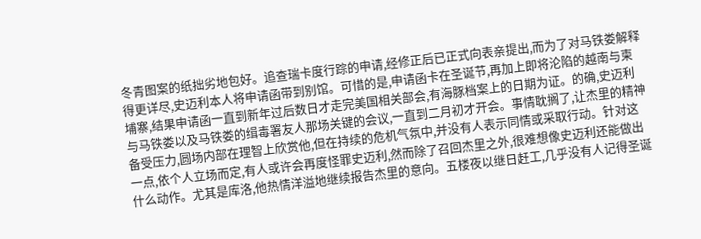冬青图案的纸拙劣地包好。追查瑞卡度行踪的申请,经修正后已正式向表亲提出,而为了对马铁娄解释得更详尽,史迈利本人将申请函带到别馆。可惜的是,申请函卡在圣诞节,再加上即将沦陷的越南与柬埔寨,结果申请函一直到新年过后数日才走完美国相关部会,有海豚档案上的日期为证。的确,史迈利与马铁娄以及马铁娄的缉毒署友人那场关键的会议,一直到二月初才开会。事情耽搁了,让杰里的精神备受压力,圆场内部在理智上欣赏他,但在持续的危机气氛中,并没有人表示同情或采取行动。针对这一点,依个人立场而定,有人或许会再度怪罪史迈利,然而除了召回杰里之外,很难想像史迈利还能做出什么动作。尤其是库洛,他热情洋溢地继续报告杰里的意向。五楼夜以继日赶工,几乎没有人记得圣诞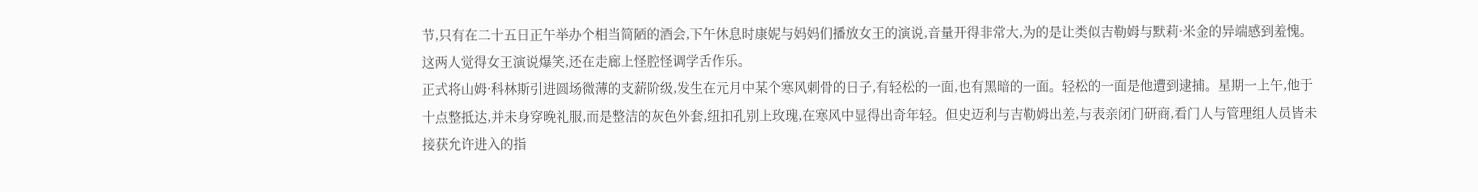节,只有在二十五日正午举办个相当简陋的酒会,下午休息时康妮与妈妈们播放女王的演说,音量开得非常大,为的是让类似吉勒姆与默莉·米金的异端感到羞愧。这两人觉得女王演说爆笑,还在走廊上怪腔怪调学舌作乐。
正式将山姆·科林斯引进圆场微薄的支薪阶级,发生在元月中某个寒风刺骨的日子,有轻松的一面,也有黑暗的一面。轻松的一面是他遭到逮捕。星期一上午,他于十点整抵达,并未身穿晚礼服,而是整洁的灰色外套,纽扣孔别上玫瑰,在寒风中显得出奇年轻。但史迈利与吉勒姆出差,与表亲闭门研商,看门人与管理组人员皆未接获允许进入的指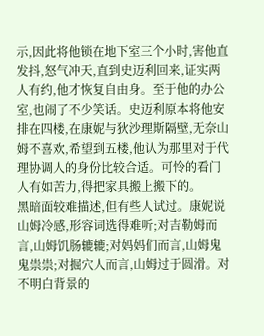示,因此将他锁在地下室三个小时,害他直发抖,怒气冲天,直到史迈利回来,证实两人有约,他才恢复自由身。至于他的办公室,也闹了不少笑话。史迈利原本将他安排在四楼,在康妮与狄沙理斯隔壁,无奈山姆不喜欢,希望到五楼,他认为那里对于代理协调人的身份比较合适。可怜的看门人有如苦力,得把家具搬上搬下的。
黑暗面较难描述,但有些人试过。康妮说山姆冷感,形容词选得难听;对吉勒姆而言,山姆饥肠辘辘;对妈妈们而言,山姆鬼鬼祟祟;对掘穴人而言,山姆过于圆滑。对不明白背景的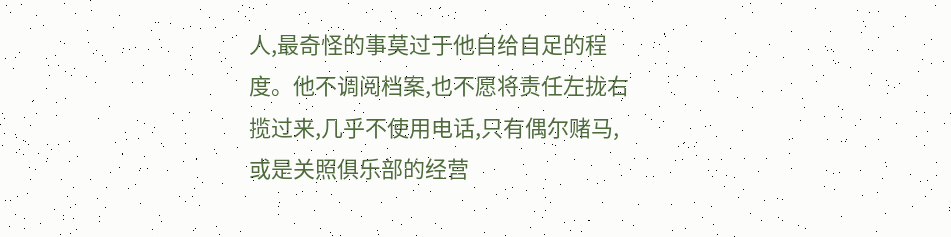人,最奇怪的事莫过于他自给自足的程度。他不调阅档案,也不愿将责任左拢右揽过来,几乎不使用电话,只有偶尔赌马,或是关照俱乐部的经营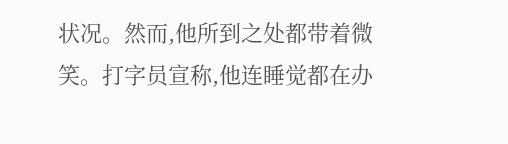状况。然而,他所到之处都带着微笑。打字员宣称,他连睡觉都在办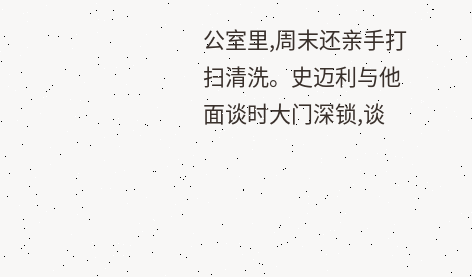公室里,周末还亲手打扫清洗。史迈利与他面谈时大门深锁,谈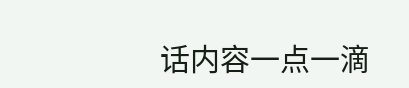话内容一点一滴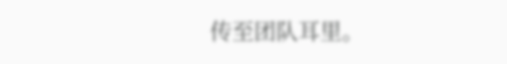传至团队耳里。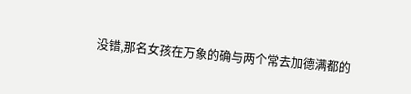没错,那名女孩在万象的确与两个常去加德满都的